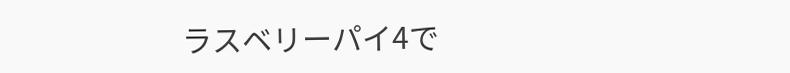ラスベリーパイ4で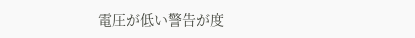電圧が低い警告が度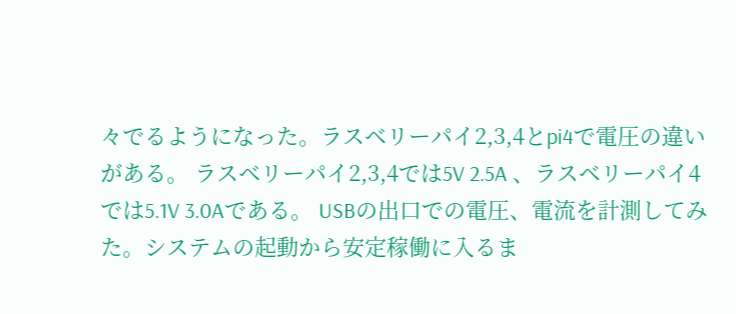々でるようになった。ラスベリーパイ2,3,4とpi4で電圧の違いがある。 ラスベリーパイ2,3,4では5V 2.5A 、ラスベリーパイ4では5.1V 3.0Aである。 USBの出口での電圧、電流を計測してみた。システムの起動から安定稼働に入るま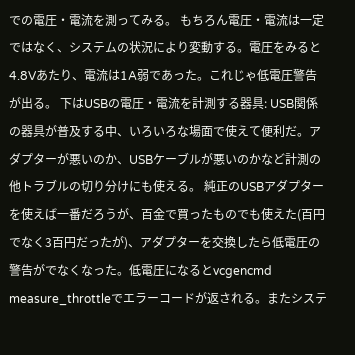での電圧・電流を測ってみる。 もちろん電圧・電流は一定ではなく、システムの状況により変動する。電圧をみると4.8Vあたり、電流は1A弱であった。これじゃ低電圧警告が出る。 下はUSBの電圧・電流を計測する器具: USB関係の器具が普及する中、いろいろな場面で使えて便利だ。アダプターが悪いのか、USBケーブルが悪いのかなど計測の他トラブルの切り分けにも使える。 純正のUSBアダプターを使えば一番だろうが、百金で買ったものでも使えた(百円でなく3百円だったが)、アダプターを交換したら低電圧の警告がでなくなった。低電圧になるとvcgencmd measure_throttleでエラーコードが返される。またシステ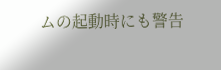ムの起動時にも警告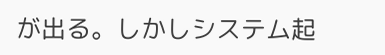が出る。しかしシステム起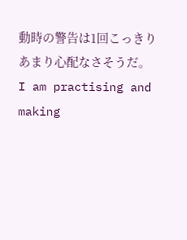動時の警告は1回こっきりあまり心配なさそうだ。
I am practising and making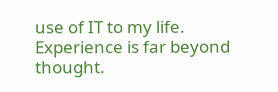use of IT to my life. Experience is far beyond thought.